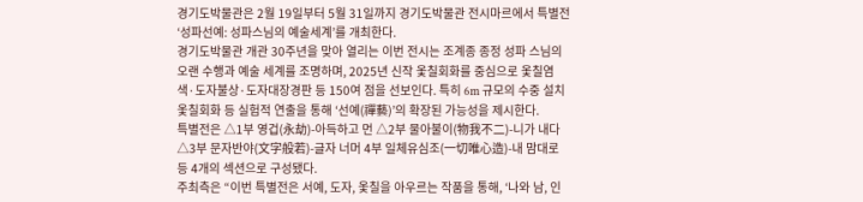경기도박물관은 2월 19일부터 5월 31일까지 경기도박물관 전시마르에서 특별전 ‘성파선예: 성파스님의 예술세계’를 개최한다.
경기도박물관 개관 30주년을 맞아 열리는 이번 전시는 조계종 종정 성파 스님의 오랜 수행과 예술 세계를 조명하며, 2025년 신작 옻칠회화를 중심으로 옻칠염색·도자불상·도자대장경판 등 150여 점을 선보인다. 특히 6m 규모의 수중 설치 옻칠회화 등 실험적 연출을 통해 ‘선예(禪藝)’의 확장된 가능성을 제시한다.
특별전은 △1부 영겁(永劫)-아득하고 먼 △2부 물아불이(物我不二)-니가 내다 △3부 문자반야(文字般若)-글자 너머 4부 일체유심조(一切唯心造)-내 맘대로 등 4개의 섹션으로 구성됐다.
주최측은 “이번 특별전은 서예, 도자, 옻칠을 아우르는 작품을 통해, ‘나와 남, 인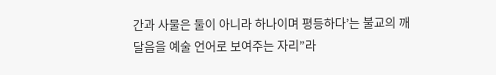간과 사물은 둘이 아니라 하나이며 평등하다’는 불교의 깨달음을 예술 언어로 보여주는 자리”라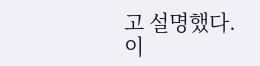고 설명했다.
이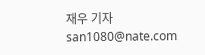재우 기자 san1080@nate.com